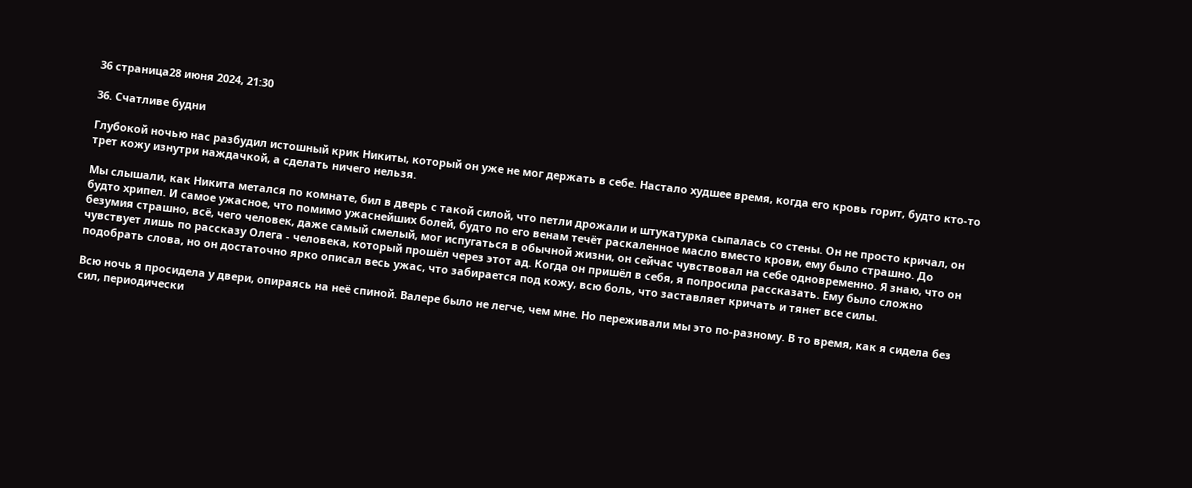36 страница28 июня 2024, 21:30

36. Счатливе будни

Глубокой ночью нас разбудил истошный крик Никиты, который он уже не мог держать в себе. Настало худшее время, когда его кровь горит, будто кто-то трет кожу изнутри наждачкой, а сделать ничего нельзя.

Мы слышали, как Никита метался по комнате, бил в дверь с такой силой, что петли дрожали и штукатурка сыпалась со стены. Он не просто кричал, он будто хрипел. И самое ужасное, что помимо ужаснейших болей, будто по его венам течёт раскаленное масло вместо крови, ему было страшно. До безумия страшно, всё, чего человек, даже самый смелый, мог испугаться в обычной жизни, он сейчас чувствовал на себе одновременно. Я знаю, что он чувствует лишь по рассказу Олега - человека, который прошёл через этот ад. Когда он пришёл в себя, я попросила рассказать. Ему было сложно подобрать слова, но он достаточно ярко описал весь ужас, что забирается под кожу, всю боль, что заставляет кричать и тянет все силы.

Всю ночь я просидела у двери, опираясь на неё спиной. Валере было не легче, чем мне. Но переживали мы это по-разному. В то время, как я сидела без сил, периодически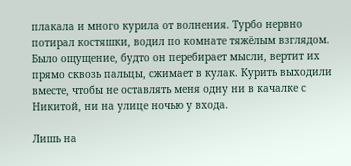плакала и много курила от волнения. Турбо нервно потирал костяшки, водил по комнате тяжёлым взглядом. Было ощущение, будто он перебирает мысли, вертит их прямо сквозь пальцы, сжимает в кулак. Курить выходили вместе, чтобы не оставлять меня одну ни в качалке с Никитой, ни на улице ночью у входа.

Лишь на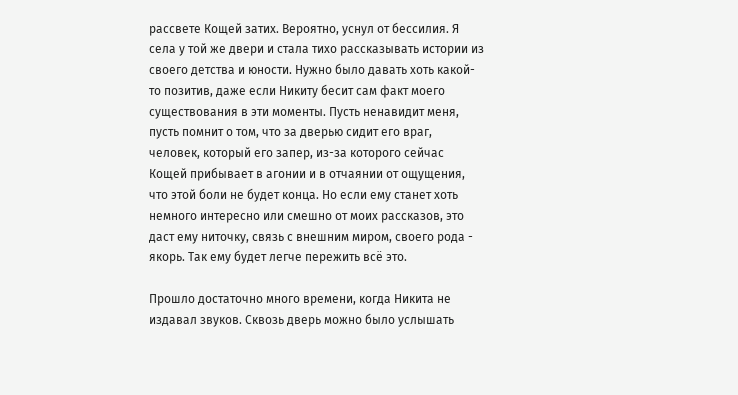рассвете Кощей затих. Вероятно, уснул от бессилия. Я села у той же двери и стала тихо рассказывать истории из своего детства и юности. Нужно было давать хоть какой-то позитив, даже если Никиту бесит сам факт моего существования в эти моменты. Пусть ненавидит меня, пусть помнит о том, что за дверью сидит его враг, человек, который его запер, из-за которого сейчас Кощей прибывает в агонии и в отчаянии от ощущения, что этой боли не будет конца. Но если ему станет хоть немного интересно или смешно от моих рассказов, это даст ему ниточку, связь с внешним миром, своего рода - якорь. Так ему будет легче пережить всё это.

Прошло достаточно много времени, когда Никита не издавал звуков. Сквозь дверь можно было услышать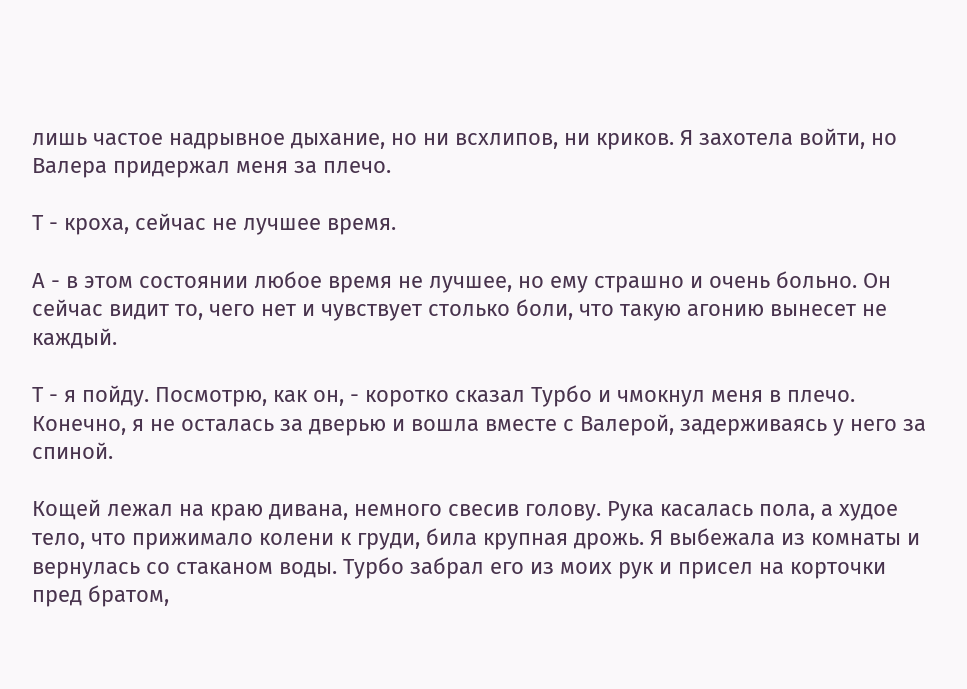лишь частое надрывное дыхание, но ни всхлипов, ни криков. Я захотела войти, но Валера придержал меня за плечо.

Т - кроха, сейчас не лучшее время.

А - в этом состоянии любое время не лучшее, но ему страшно и очень больно. Он сейчас видит то, чего нет и чувствует столько боли, что такую агонию вынесет не каждый.

Т - я пойду. Посмотрю, как он, - коротко сказал Турбо и чмокнул меня в плечо. Конечно, я не осталась за дверью и вошла вместе с Валерой, задерживаясь у него за спиной.

Кощей лежал на краю дивана, немного свесив голову. Рука касалась пола, а худое тело, что прижимало колени к груди, била крупная дрожь. Я выбежала из комнаты и вернулась со стаканом воды. Турбо забрал его из моих рук и присел на корточки пред братом,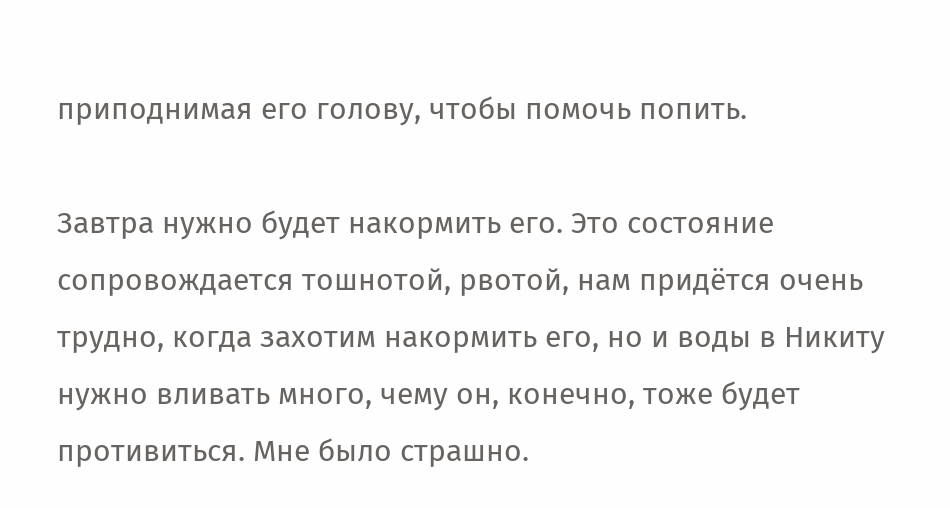приподнимая его голову, чтобы помочь попить.

Завтра нужно будет накормить его. Это состояние сопровождается тошнотой, рвотой, нам придётся очень трудно, когда захотим накормить его, но и воды в Никиту нужно вливать много, чему он, конечно, тоже будет противиться. Мне было страшно.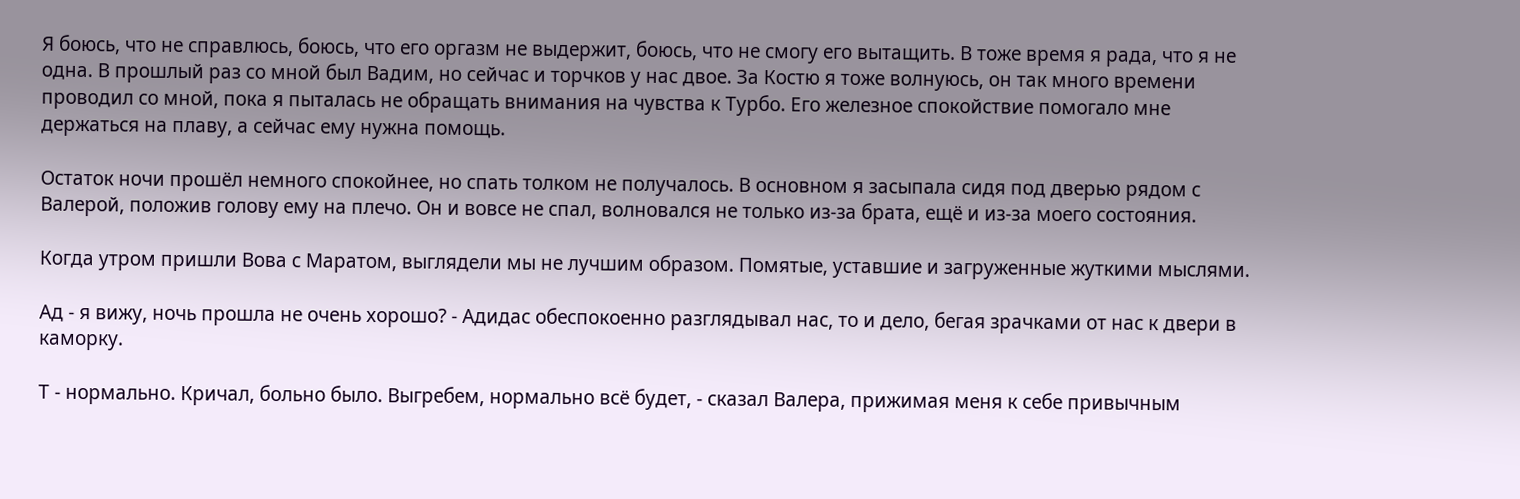Я боюсь, что не справлюсь, боюсь, что его оргазм не выдержит, боюсь, что не смогу его вытащить. В тоже время я рада, что я не одна. В прошлый раз со мной был Вадим, но сейчас и торчков у нас двое. За Костю я тоже волнуюсь, он так много времени проводил со мной, пока я пыталась не обращать внимания на чувства к Турбо. Его железное спокойствие помогало мне держаться на плаву, а сейчас ему нужна помощь.

Остаток ночи прошёл немного спокойнее, но спать толком не получалось. В основном я засыпала сидя под дверью рядом с Валерой, положив голову ему на плечо. Он и вовсе не спал, волновался не только из-за брата, ещё и из-за моего состояния.

Когда утром пришли Вова с Маратом, выглядели мы не лучшим образом. Помятые, уставшие и загруженные жуткими мыслями.

Ад - я вижу, ночь прошла не очень хорошо? - Адидас обеспокоенно разглядывал нас, то и дело, бегая зрачками от нас к двери в каморку.

Т - нормально. Кричал, больно было. Выгребем, нормально всё будет, - сказал Валера, прижимая меня к себе привычным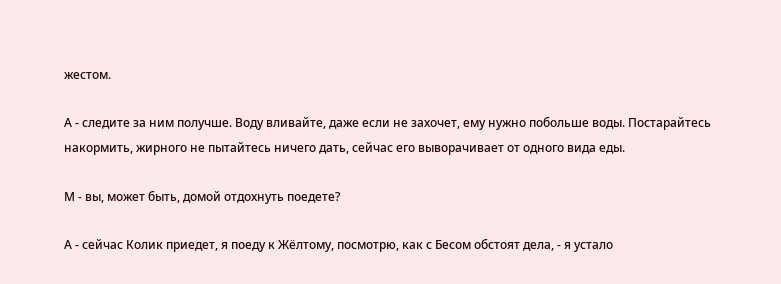жестом.

А - следите за ним получше. Воду вливайте, даже если не захочет, ему нужно побольше воды. Постарайтесь накормить, жирного не пытайтесь ничего дать, сейчас его выворачивает от одного вида еды.

М - вы, может быть, домой отдохнуть поедете?

А - сейчас Колик приедет, я поеду к Жёлтому, посмотрю, как с Бесом обстоят дела, - я устало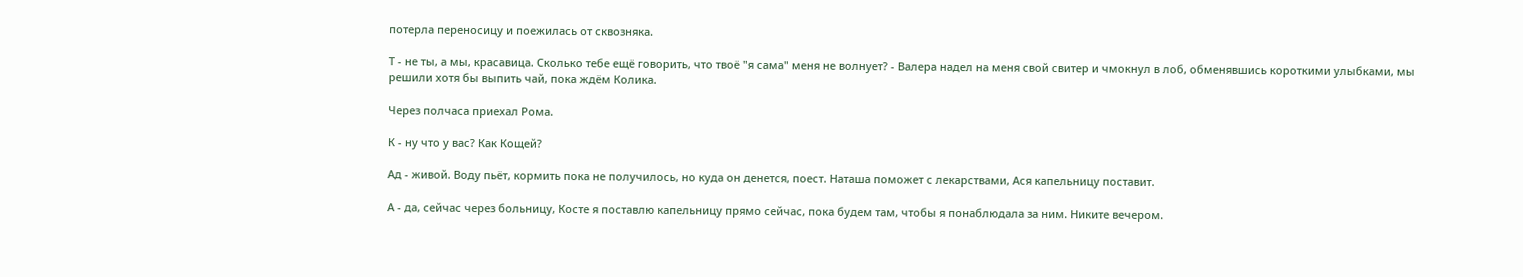потерла переносицу и поежилась от сквозняка.

Т - не ты, а мы, красавица. Сколько тебе ещё говорить, что твоё "я сама" меня не волнует? - Валера надел на меня свой свитер и чмокнул в лоб, обменявшись короткими улыбками, мы решили хотя бы выпить чай, пока ждём Колика.

Через полчаса приехал Рома.

К - ну что у вас? Как Кощей?

Ад - живой. Воду пьёт, кормить пока не получилось, но куда он денется, поест. Наташа поможет с лекарствами, Ася капельницу поставит.

А - да, сейчас через больницу, Косте я поставлю капельницу прямо сейчас, пока будем там, чтобы я понаблюдала за ним. Никите вечером.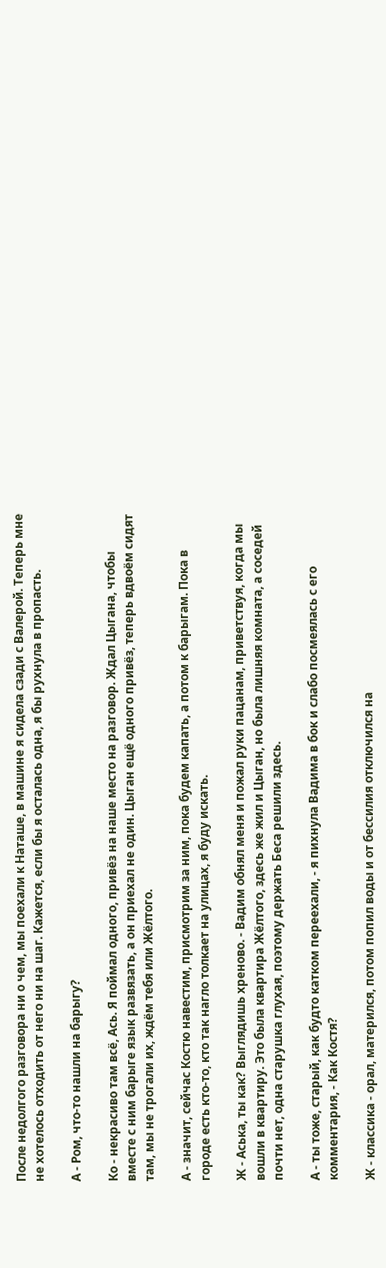После недолгого разговора ни о чем, мы поехали к Наташе, в машине я сидела сзади с Валерой. Теперь мне не хотелось отходить от него ни на шаг. Кажется, если бы я осталась одна, я бы рухнула в пропасть.

А - Ром, что-то нашли на барыгу?

Ко - некрасиво там всё, Ась. Я поймал одного, привёз на наше место на разговор. Ждал Цыгана, чтобы вместе с ним барыге язык развязать, а он приехал не один. Цыган ещё одного привёз, теперь вдвоём сидят там, мы не трогали их, ждём тебя или Жёлтого.

А - значит, сейчас Костю навестим, присмотрим за ним, пока будем капать, а потом к барыгам. Пока в городе есть кто-то, кто так нагло толкает на улицах, я буду искать.

Ж - Аська, ты как? Выглядишь хреново. - Вадим обнял меня и пожал руки пацанам, приветствуя, когда мы вошли в квартиру. Это была квартира Жёлтого, здесь же жил и Цыган, но была лишняя комната, а соседей почти нет, одна старушка глухая, поэтому держать Беса решили здесь.

А - ты тоже, старый, как будто катком переехали, - я пихнула Вадима в бок и слабо посмеялась с его комментария, - Как Костя?

Ж - классика - орал, матерился, потом попил воды и от бессилия отключился на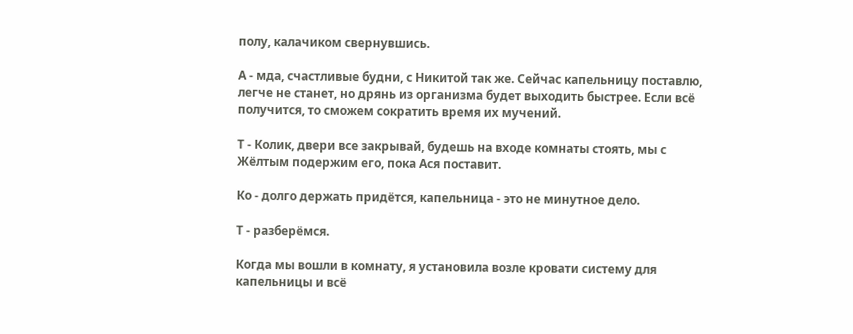полу, калачиком свернувшись.

А - мда, счастливые будни, с Никитой так же. Сейчас капельницу поставлю, легче не станет, но дрянь из организма будет выходить быстрее. Если всё получится, то сможем сократить время их мучений.

Т - Колик, двери все закрывай, будешь на входе комнаты стоять, мы с Жёлтым подержим его, пока Ася поставит.

Ко - долго держать придётся, капельница - это не минутное дело.

Т - разберёмся.

Когда мы вошли в комнату, я установила возле кровати систему для капельницы и всё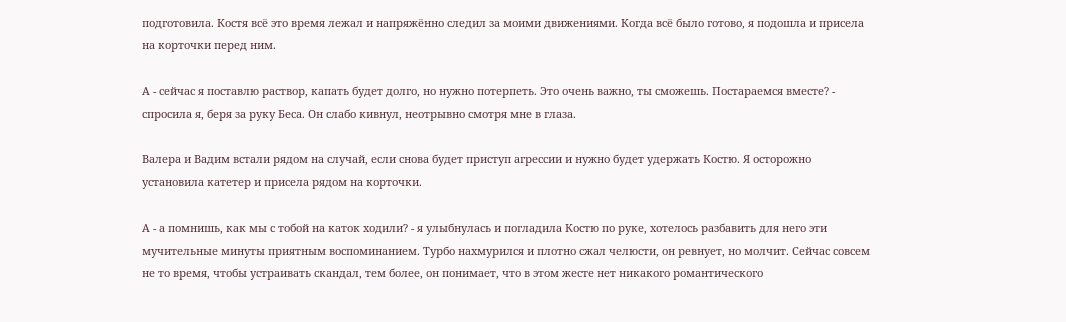подготовила. Костя всё это время лежал и напряжённо следил за моими движениями. Когда всё было готово, я подошла и присела на корточки перед ним.

А - сейчас я поставлю раствор, капать будет долго, но нужно потерпеть. Это очень важно, ты сможешь. Постараемся вместе? - спросила я, беря за руку Беса. Он слабо кивнул, неотрывно смотря мне в глаза.

Валера и Вадим встали рядом на случай, если снова будет приступ агрессии и нужно будет удержать Костю. Я осторожно установила катетер и присела рядом на корточки.

А - а помнишь, как мы с тобой на каток ходили? - я улыбнулась и погладила Костю по руке, хотелось разбавить для него эти мучительные минуты приятным воспоминанием. Турбо нахмурился и плотно сжал челюсти, он ревнует, но молчит. Сейчас совсем не то время, чтобы устраивать скандал, тем более, он понимает, что в этом жесте нет никакого романтического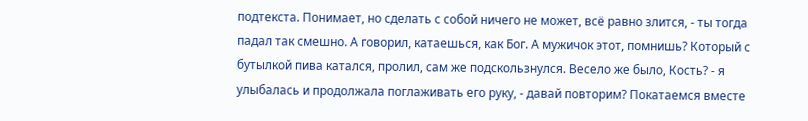подтекста. Понимает, но сделать с собой ничего не может, всё равно злится, - ты тогда падал так смешно. А говорил, катаешься, как Бог. А мужичок этот, помнишь? Который с бутылкой пива катался, пролил, сам же подскользнулся. Весело же было, Кость? - я улыбалась и продолжала поглаживать его руку, - давай повторим? Покатаемся вместе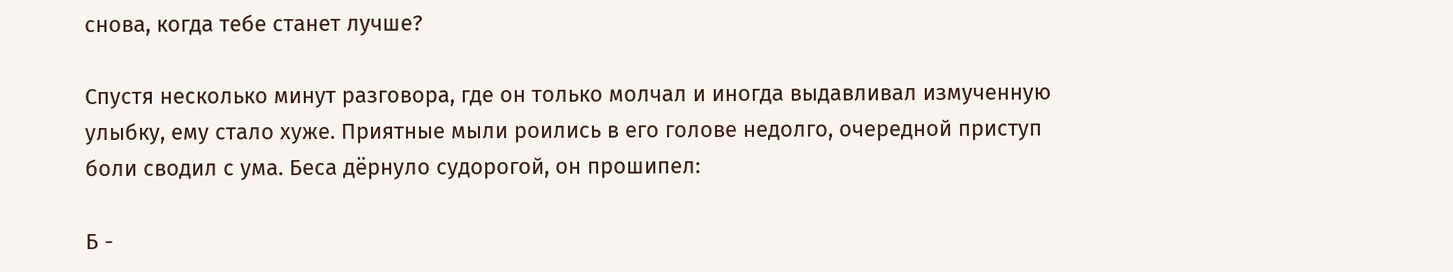снова, когда тебе станет лучше?

Спустя несколько минут разговора, где он только молчал и иногда выдавливал измученную улыбку, ему стало хуже. Приятные мыли роились в его голове недолго, очередной приступ боли сводил с ума. Беса дёрнуло судорогой, он прошипел:

Б -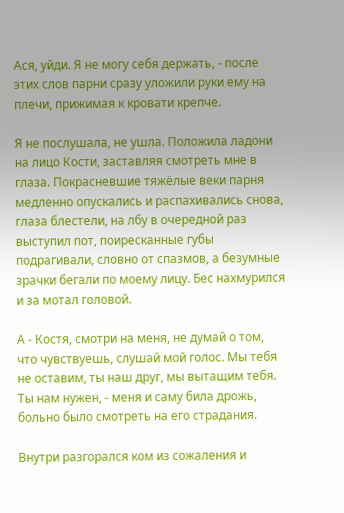Ася, уйди. Я не могу себя держать, - после этих слов парни сразу уложили руки ему на плечи, прижимая к кровати крепче.

Я не послушала, не ушла. Положила ладони на лицо Кости, заставляя смотреть мне в глаза. Покрасневшие тяжёлые веки парня медленно опускались и распахивались снова, глаза блестели, на лбу в очередной раз выступил пот, поиресканные губы подрагивали, словно от спазмов, а безумные зрачки бегали по моему лицу. Бес нахмурился и за мотал головой.

А - Костя, смотри на меня, не думай о том, что чувствуешь, слушай мой голос. Мы тебя не оставим, ты наш друг, мы вытащим тебя. Ты нам нужен, - меня и саму била дрожь, больно было смотреть на его страдания.

Внутри разгорался ком из сожаления и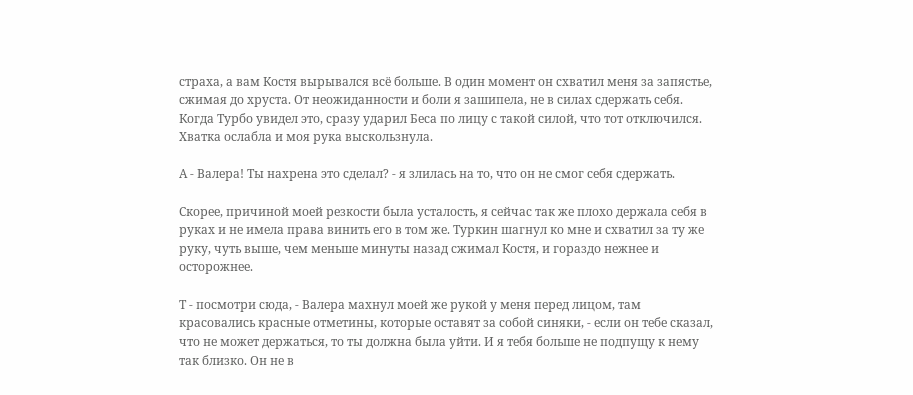страха, а вам Костя вырывался всё больше. В один момент он схватил меня за запястье, сжимая до хруста. От неожиданности и боли я зашипела, не в силах сдержать себя. Когда Турбо увидел это, сразу ударил Беса по лицу с такой силой, что тот отключился. Хватка ослабла и моя рука выскользнула.

А - Валера! Ты нахрена это сделал? - я злилась на то, что он не смог себя сдержать.

Скорее, причиной моей резкости была усталость, я сейчас так же плохо держала себя в руках и не имела права винить его в том же. Туркин шагнул ко мне и схватил за ту же руку, чуть выше, чем меньше минуты назад сжимал Костя, и гораздо нежнее и осторожнее.

Т - посмотри сюда, - Валера махнул моей же рукой у меня перед лицом, там красовались красные отметины, которые оставят за собой синяки, - если он тебе сказал, что не может держаться, то ты должна была уйти. И я тебя больше не подпущу к нему так близко. Он не в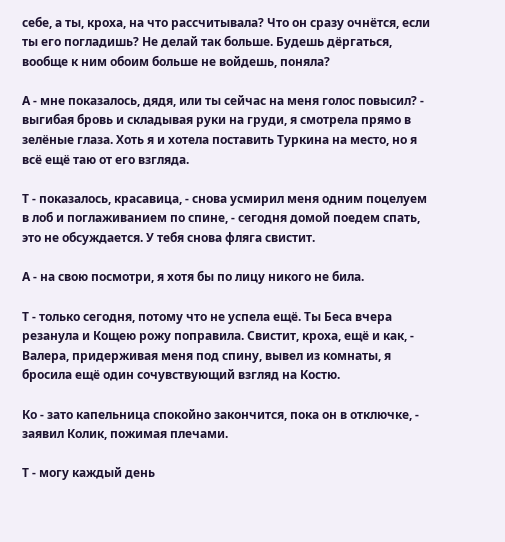себе, а ты, кроха, на что рассчитывала? Что он сразу очнётся, если ты его погладишь? Не делай так больше. Будешь дёргаться, вообще к ним обоим больше не войдешь, поняла?

А - мне показалось, дядя, или ты сейчас на меня голос повысил? - выгибая бровь и складывая руки на груди, я смотрела прямо в зелёные глаза. Хоть я и хотела поставить Туркина на место, но я всё ещё таю от его взгляда.

Т - показалось, красавица, - снова усмирил меня одним поцелуем в лоб и поглаживанием по спине, - сегодня домой поедем спать, это не обсуждается. У тебя снова фляга свистит.

А - на свою посмотри, я хотя бы по лицу никого не била.

Т - только сегодня, потому что не успела ещё. Ты Беса вчера резанула и Кощею рожу поправила. Свистит, кроха, ещё и как, - Валера, придерживая меня под спину, вывел из комнаты, я бросила ещё один сочувствующий взгляд на Костю.

Ко - зато капельница спокойно закончится, пока он в отключке, - заявил Колик, пожимая плечами.

Т - могу каждый день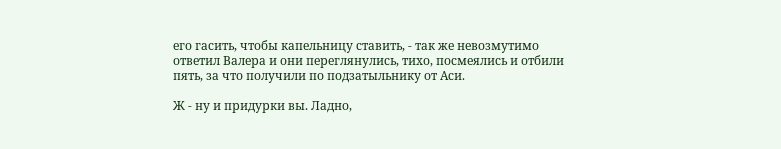его гасить, чтобы капельницу ставить, - так же невозмутимо ответил Валера и они переглянулись, тихо, посмеялись и отбили пять, за что получили по подзатыльнику от Аси.

Ж - ну и придурки вы. Ладно,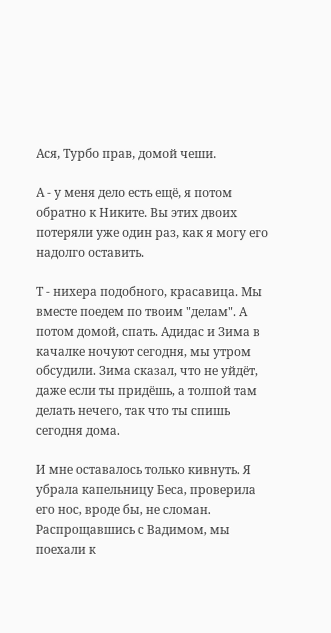Ася, Турбо прав, домой чеши.

А - у меня дело есть ещё, я потом обратно к Никите. Вы этих двоих потеряли уже один раз, как я могу его надолго оставить.

Т - нихера подобного, красавица. Мы вместе поедем по твоим "делам". А потом домой, спать. Адидас и Зима в качалке ночуют сегодня, мы утром обсудили. Зима сказал, что не уйдёт, даже если ты придёшь, а толпой там делать нечего, так что ты спишь сегодня дома.

И мне оставалось только кивнуть. Я убрала капельницу Беса, проверила его нос, вроде бы, не сломан. Распрощавшись с Вадимом, мы поехали к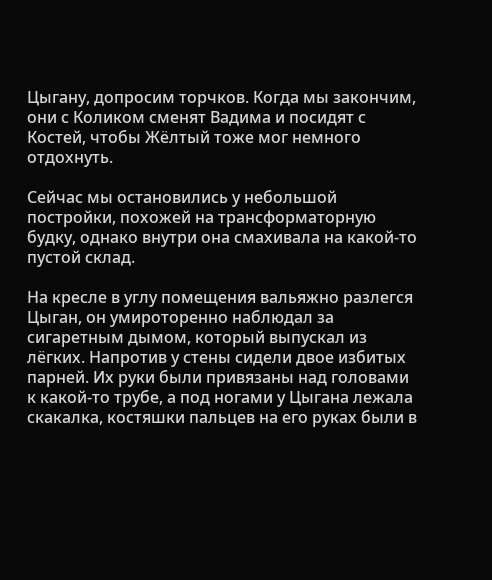Цыгану, допросим торчков. Когда мы закончим, они с Коликом сменят Вадима и посидят с Костей, чтобы Жёлтый тоже мог немного отдохнуть.

Сейчас мы остановились у небольшой постройки, похожей на трансформаторную будку, однако внутри она смахивала на какой-то пустой склад.

На кресле в углу помещения вальяжно разлегся Цыган, он умироторенно наблюдал за сигаретным дымом, который выпускал из лёгких. Напротив у стены сидели двое избитых парней. Их руки были привязаны над головами к какой-то трубе, а под ногами у Цыгана лежала скакалка, костяшки пальцев на его руках были в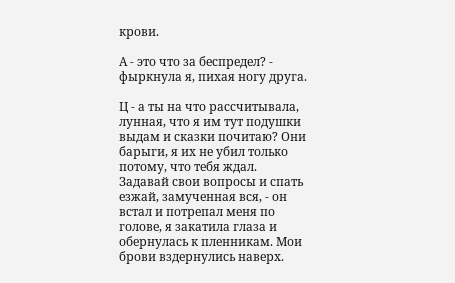крови.

А - это что за беспредел? - фыркнула я, пихая ногу друга.

Ц - а ты на что рассчитывала, лунная, что я им тут подушки выдам и сказки почитаю? Они барыги, я их не убил только потому, что тебя ждал. Задавай свои вопросы и спать езжай, замученная вся, - он встал и потрепал меня по голове, я закатила глаза и обернулась к пленникам. Мои брови вздернулись наверх.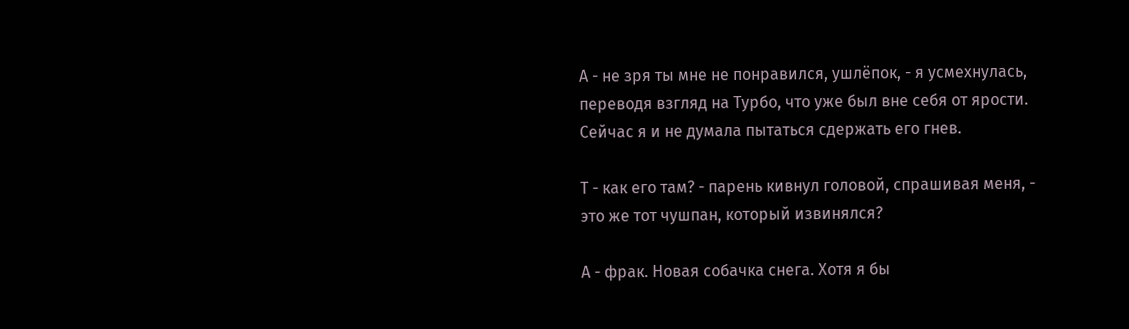А - не зря ты мне не понравился, ушлёпок, - я усмехнулась, переводя взгляд на Турбо, что уже был вне себя от ярости. Сейчас я и не думала пытаться сдержать его гнев.

Т - как его там? - парень кивнул головой, спрашивая меня, - это же тот чушпан, который извинялся?

А - фрак. Новая собачка снега. Хотя я бы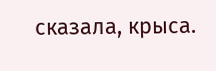сказала, крыса.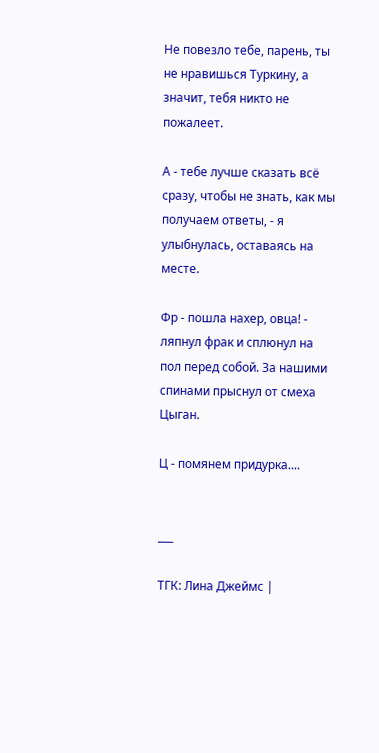Не повезло тебе, парень, ты не нравишься Туркину, а значит, тебя никто не пожалеет.

А - тебе лучше сказать всё сразу, чтобы не знать, как мы получаем ответы, - я улыбнулась, оставаясь на месте.

Фр - пошла нахер, овца! - ляпнул фрак и сплюнул на пол перед собой. За нашими спинами прыснул от смеха Цыган.

Ц - помянем придурка....


___

ТГК: Лина Джеймс |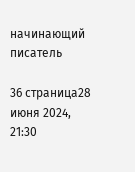начинающий писатель

36 страница28 июня 2024, 21:30